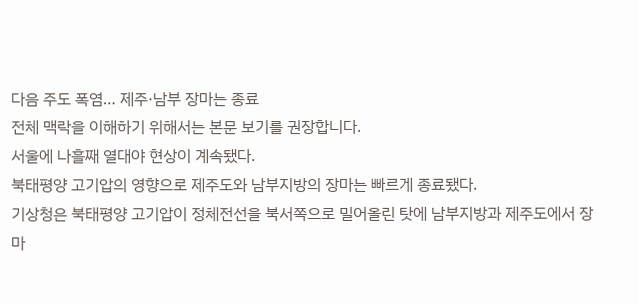다음 주도 폭염… 제주·남부 장마는 종료
전체 맥락을 이해하기 위해서는 본문 보기를 권장합니다.
서울에 나흘째 열대야 현상이 계속됐다.
북태평양 고기압의 영향으로 제주도와 남부지방의 장마는 빠르게 종료됐다.
기상청은 북태평양 고기압이 정체전선을 북서쪽으로 밀어올린 탓에 남부지방과 제주도에서 장마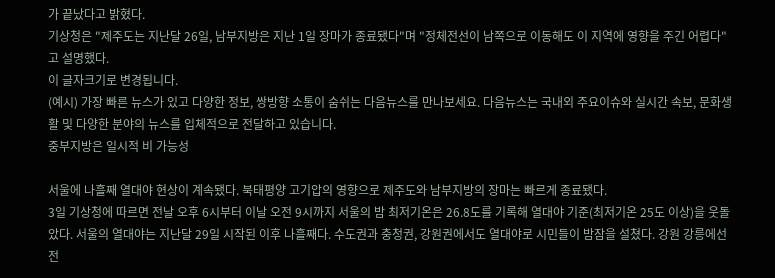가 끝났다고 밝혔다.
기상청은 "제주도는 지난달 26일, 남부지방은 지난 1일 장마가 종료됐다"며 "정체전선이 남쪽으로 이동해도 이 지역에 영향을 주긴 어렵다"고 설명했다.
이 글자크기로 변경됩니다.
(예시) 가장 빠른 뉴스가 있고 다양한 정보, 쌍방향 소통이 숨쉬는 다음뉴스를 만나보세요. 다음뉴스는 국내외 주요이슈와 실시간 속보, 문화생활 및 다양한 분야의 뉴스를 입체적으로 전달하고 있습니다.
중부지방은 일시적 비 가능성

서울에 나흘째 열대야 현상이 계속됐다. 북태평양 고기압의 영향으로 제주도와 남부지방의 장마는 빠르게 종료됐다.
3일 기상청에 따르면 전날 오후 6시부터 이날 오전 9시까지 서울의 밤 최저기온은 26.8도를 기록해 열대야 기준(최저기온 25도 이상)을 웃돌았다. 서울의 열대야는 지난달 29일 시작된 이후 나흘째다. 수도권과 충청권, 강원권에서도 열대야로 시민들이 밤잠을 설쳤다. 강원 강릉에선 전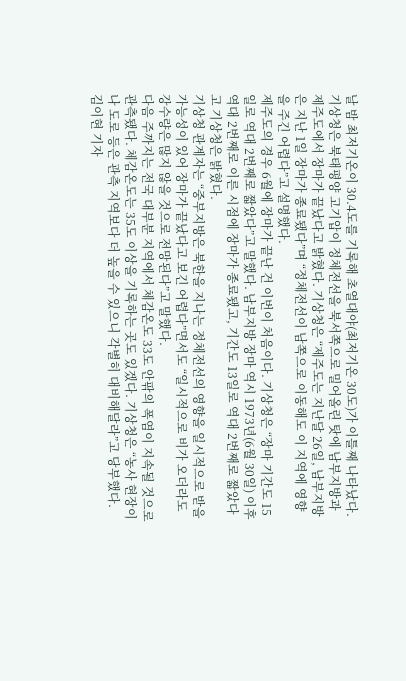날 밤 최저기온이 30.4도를 기록해 초열대야(최저기온 30도)가 이틀째 나타났다.
기상청은 북태평양 고기압이 정체전선을 북서쪽으로 밀어올린 탓에 남부지방과 제주도에서 장마가 끝났다고 밝혔다. 기상청은 “제주도는 지난달 26일, 남부지방은 지난 1일 장마가 종료됐다”며 “정체전선이 남쪽으로 이동해도 이 지역에 영향을 주긴 어렵다”고 설명했다.
제주도의 경우 6월에 장마가 끝난 건 이번이 처음이다. 기상청은 “장마 기간도 15일로 역대 2번째로 짧았다”고 말했다. 남부지방 장마 역시 1973년(6월 30일) 이후 역대 2번째로 이른 시점에 장마가 종료됐고, 기간도 13일로 역대 2번째로 짧았다고 기상청은 밝혔다.
기상청 관계자는 “중부지방은 북한을 지나는 정체전선의 영향을 일시적으로 받을 가능성이 있어 장마가 끝났다고 보긴 어렵다”면서도 “일시적으로 비가 오더라도 강수량은 많지 않을 것으로 전망된다”고 말했다.
다음 주까지는 전국 대부분 지역에서 체감온도 33도 안팎의 폭염이 지속될 것으로 관측됐다. 체감온도는 35도 이상을 기록하는 곳도 있겠다. 기상청은 “농사 현장이나 도로 등은 관측 지역보다 더 높을 수 있으니 각별히 대비해달라”고 당부했다.
김이현 기자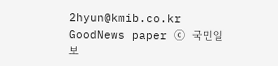2hyun@kmib.co.kr
GoodNews paper ⓒ 국민일보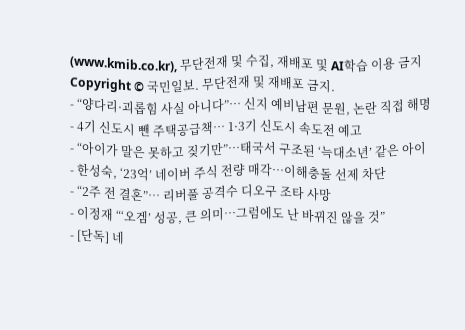(www.kmib.co.kr), 무단전재 및 수집, 재배포 및 AI학습 이용 금지
Copyright © 국민일보. 무단전재 및 재배포 금지.
- “양다리·괴롭힘 사실 아니다”… 신지 예비남편 문원, 논란 직접 해명
- 4기 신도시 뺀 주택공급책… 1·3기 신도시 속도전 예고
- “아이가 말은 못하고 짖기만”…태국서 구조된 ‘늑대소년’ 같은 아이
- 한성숙, ‘23억’ 네이버 주식 전량 매각…이해충돌 선제 차단
- “2주 전 결혼”… 리버풀 공격수 디오구 조타 사망
- 이정재 “‘오겜’ 성공, 큰 의미…그럼에도 난 바뀌진 않을 것”
- [단독] 네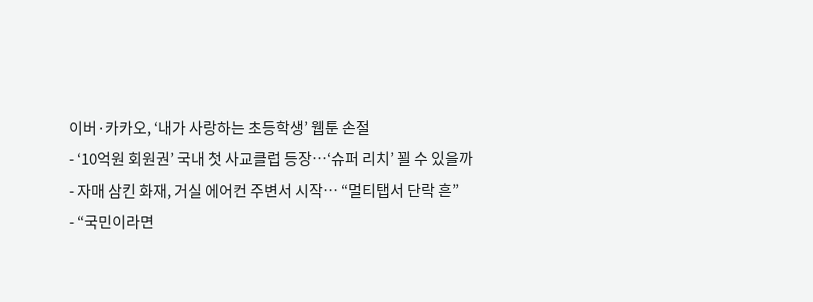이버·카카오, ‘내가 사랑하는 초등학생’ 웹툰 손절
- ‘10억원 회원권’ 국내 첫 사교클럽 등장…‘슈퍼 리치’ 꾈 수 있을까
- 자매 삼킨 화재, 거실 에어컨 주변서 시작… “멀티탭서 단락 흔”
- “국민이라면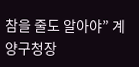참을 줄도 알아야” 계양구청장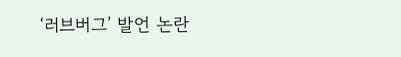‘러브버그’ 발언 논란